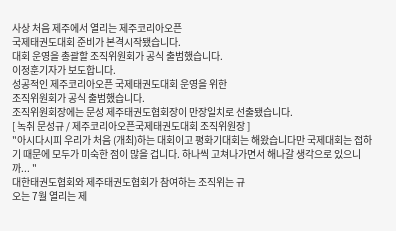사상 처음 제주에서 열리는 제주코리아오픈
국제태권도대회 준비가 본격시작됐습니다.
대회 운영을 총괄할 조직위원회가 공식 출범했습니다.
이정훈기자가 보도합니다.
성공적인 제주코리아오픈 국제태권도대회 운영을 위한
조직위원회가 공식 출범했습니다.
조직위원회장에는 문성 제주태권도협회장이 만장일치로 선출됐습니다.
[ 녹취 문성규 / 제주코리아오픈국제태권도대회 조직위원장 ]
"아시다시피 우리가 처음 (개최)하는 대회이고 평화기대회는 해왔습니다만 국제대회는 접하기 때문에 모두가 미숙한 점이 많을 겁니다. 하나씩 고쳐나가면서 해나갈 생각으로 있으니까... "
대한태권도협회와 제주태권도협회가 참여하는 조직위는 규
오는 7월 열리는 제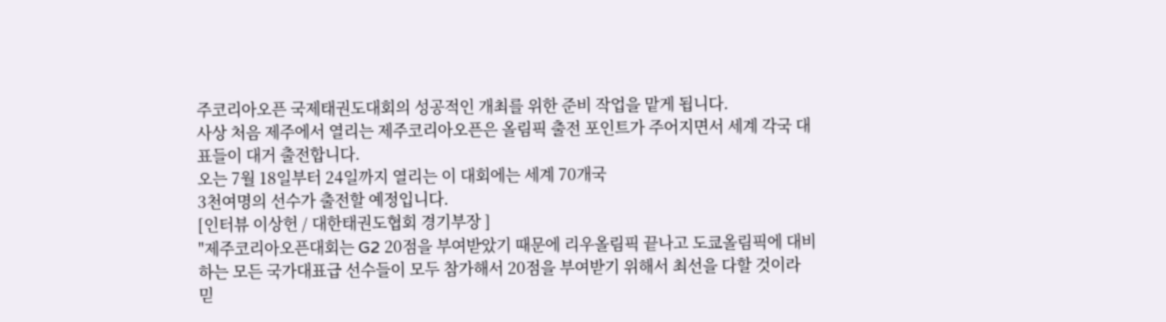주코리아오픈 국제태권도대회의 성공적인 개최를 위한 준비 작업을 맡게 됩니다.
사상 처음 제주에서 열리는 제주코리아오픈은 올림픽 출전 포인트가 주어지면서 세계 각국 대표들이 대거 출전합니다.
오는 7월 18일부터 24일까지 열리는 이 대회에는 세계 70개국
3천여명의 선수가 출전할 예정입니다.
[인터뷰 이상헌 / 대한태권도협회 경기부장 ]
"제주코리아오픈대회는 G2 20점을 부여받았기 때문에 리우올림픽 끝나고 도쿄올림픽에 대비하는 모든 국가대표급 선수들이 모두 참가해서 20점을 부여받기 위해서 최선을 다할 것이라 믿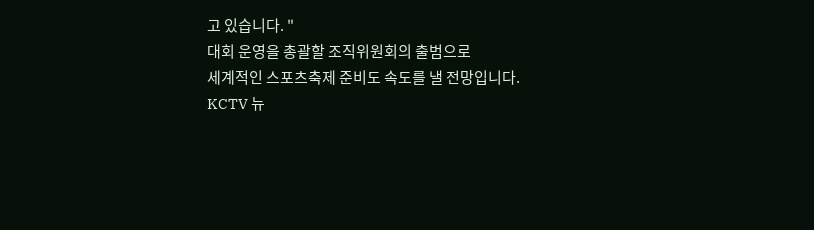고 있습니다. "
대회 운영을 총괄할 조직위원회의 출범으로
세계적인 스포츠축제 준비도 속도를 낼 전망입니다.
KCTV 뉴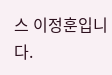스 이정훈입니다.